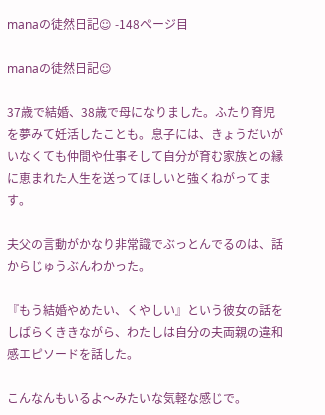manaの徒然日記☺ -148ページ目

manaの徒然日記☺

37歳で結婚、38歳で母になりました。ふたり育児を夢みて妊活したことも。息子には、きょうだいがいなくても仲間や仕事そして自分が育む家族との縁に恵まれた人生を送ってほしいと強くねがってます。

夫父の言動がかなり非常識でぶっとんでるのは、話からじゅうぶんわかった。

『もう結婚やめたい、くやしい』という彼女の話をしばらくききながら、わたしは自分の夫両親の違和感エピソードを話した。

こんなんもいるよ〜みたいな気軽な感じで。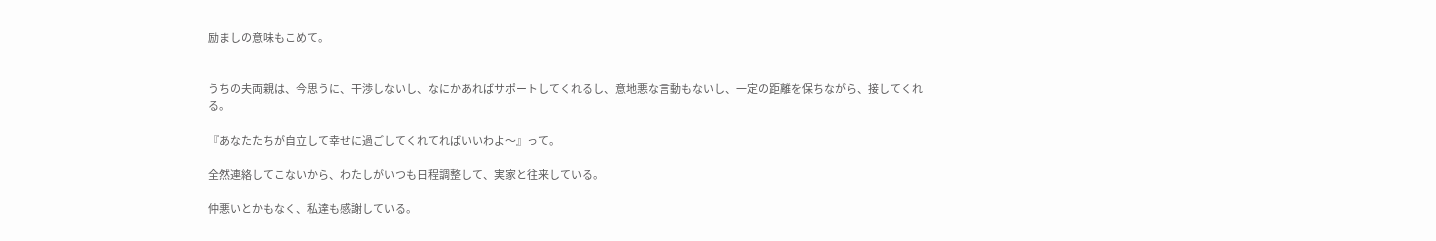励ましの意味もこめて。


うちの夫両親は、今思うに、干渉しないし、なにかあればサポートしてくれるし、意地悪な言動もないし、一定の距離を保ちながら、接してくれる。

『あなたたちが自立して幸せに過ごしてくれてればいいわよ〜』って。

全然連絡してこないから、わたしがいつも日程調整して、実家と往来している。

仲悪いとかもなく、私達も感謝している。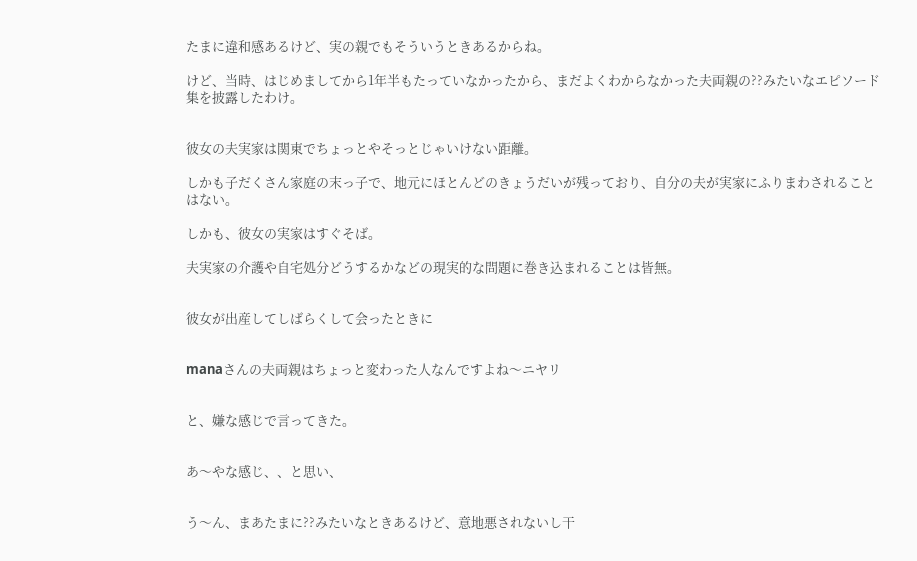たまに違和感あるけど、実の親でもそういうときあるからね。

けど、当時、はじめましてから1年半もたっていなかったから、まだよくわからなかった夫両親の??みたいなエピソード集を披露したわけ。


彼女の夫実家は関東でちょっとやそっとじゃいけない距離。

しかも子だくさん家庭の末っ子で、地元にほとんどのきょうだいが残っており、自分の夫が実家にふりまわされることはない。

しかも、彼女の実家はすぐそば。

夫実家の介護や自宅処分どうするかなどの現実的な問題に巻き込まれることは皆無。


彼女が出産してしばらくして会ったときに


manaさんの夫両親はちょっと変わった人なんですよね〜ニヤリ


と、嫌な感じで言ってきた。


あ〜やな感じ、、と思い、


う〜ん、まあたまに??みたいなときあるけど、意地悪されないし干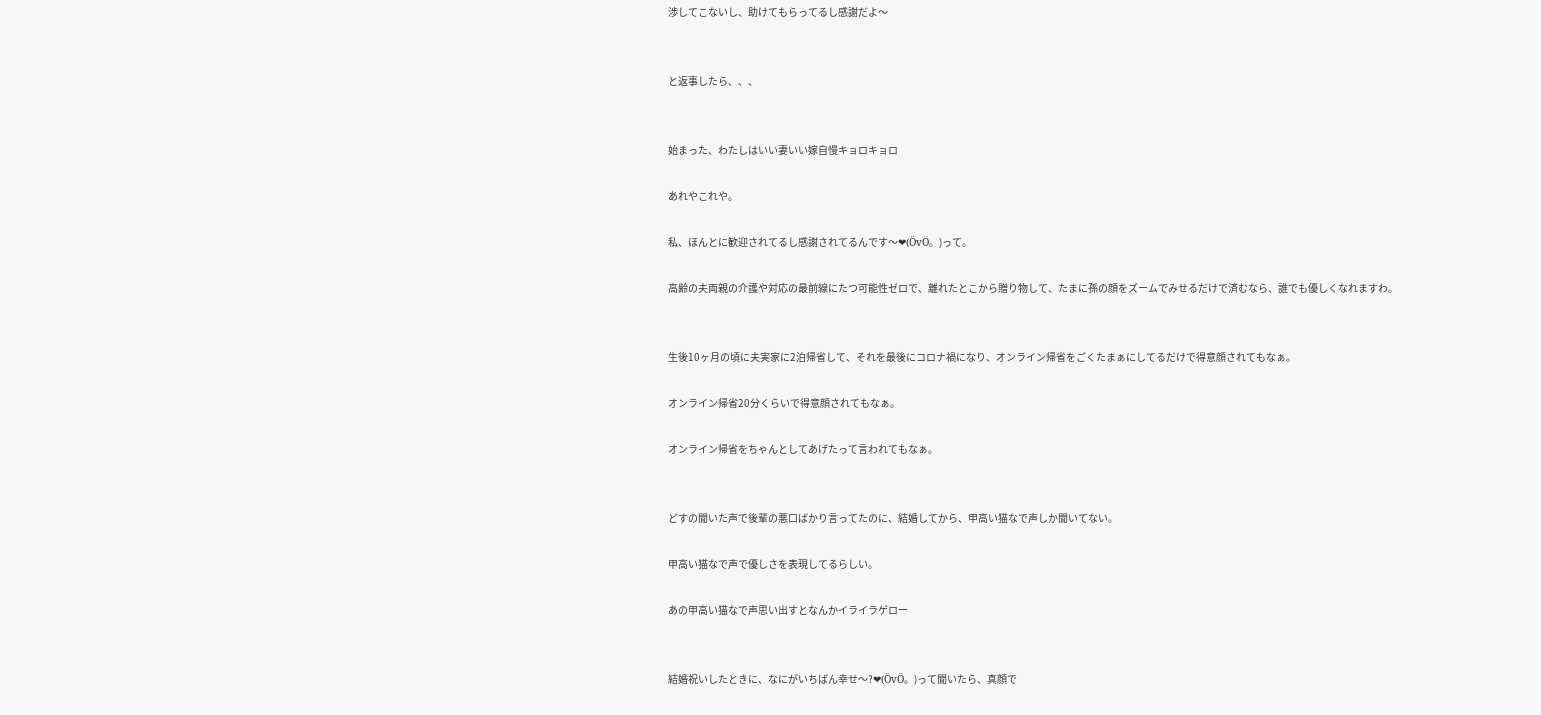渉してこないし、助けてもらってるし感謝だよ〜


と返事したら、、、


始まった、わたしはいい妻いい嫁自慢キョロキョロ

あれやこれや。

私、ほんとに歓迎されてるし感謝されてるんです〜❤(ӦvӦ。)って。

高齢の夫両親の介護や対応の最前線にたつ可能性ゼロで、離れたとこから贈り物して、たまに孫の顔をズームでみせるだけで済むなら、誰でも優しくなれますわ。


生後10ヶ月の頃に夫実家に2泊帰省して、それを最後にコロナ禍になり、オンライン帰省をごくたまぁにしてるだけで得意顔されてもなぁ。

オンライン帰省20分くらいで得意顔されてもなぁ。

オンライン帰省をちゃんとしてあげたって言われてもなぁ。


どすの聞いた声で後輩の悪口ばかり言ってたのに、結婚してから、甲高い猫なで声しか聞いてない。

甲高い猫なで声で優しさを表現してるらしい。

あの甲高い猫なで声思い出すとなんかイライラゲロー


結婚祝いしたときに、なにがいちばん幸せ〜?❤(ӦvӦ。)って聞いたら、真顔で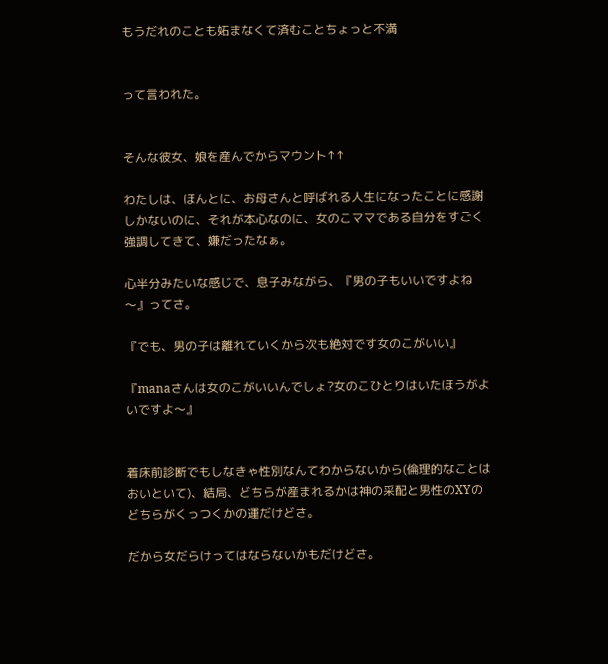もうだれのことも妬まなくて済むことちょっと不満


って言われた。


そんな彼女、娘を産んでからマウント↑↑

わたしは、ほんとに、お母さんと呼ばれる人生になったことに感謝しかないのに、それが本心なのに、女のこママである自分をすごく強調してきて、嫌だったなぁ。

心半分みたいな感じで、息子みながら、『男の子もいいですよね〜』ってさ。

『でも、男の子は離れていくから次も絶対です女のこがいい』

『manaさんは女のこがいいんでしょ?女のこひとりはいたほうがよいですよ〜』


着床前診断でもしなきゃ性別なんてわからないから(倫理的なことはおいといて)、結局、どちらが産まれるかは神の采配と男性のXYのどちらがくっつくかの運だけどさ。

だから女だらけってはならないかもだけどさ。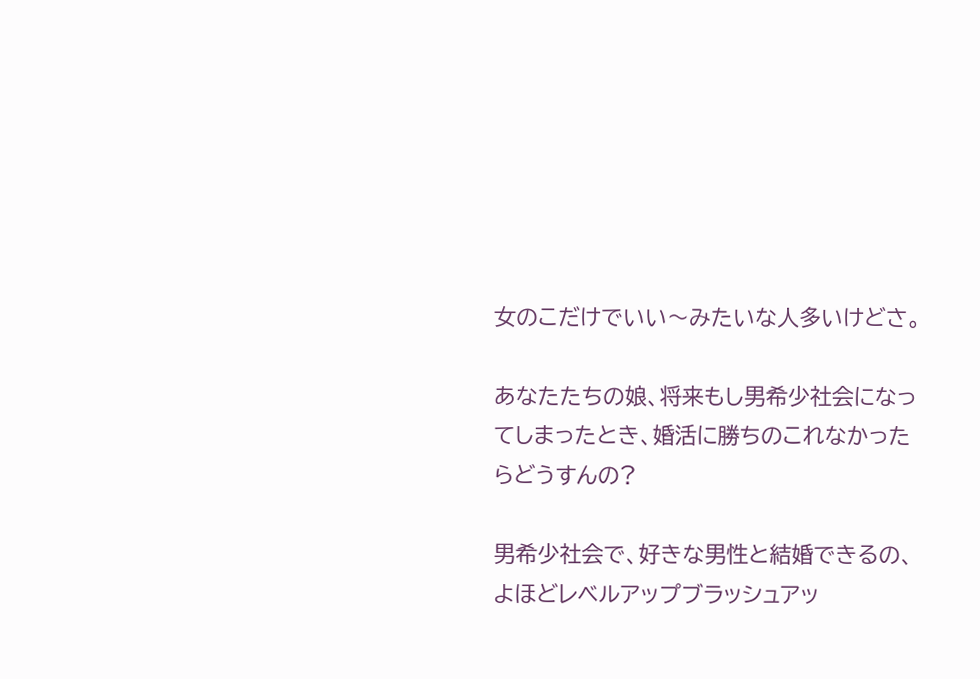女のこだけでいい〜みたいな人多いけどさ。

あなたたちの娘、将来もし男希少社会になってしまったとき、婚活に勝ちのこれなかったらどうすんの?

男希少社会で、好きな男性と結婚できるの、よほどレベルアップブラッシュアッ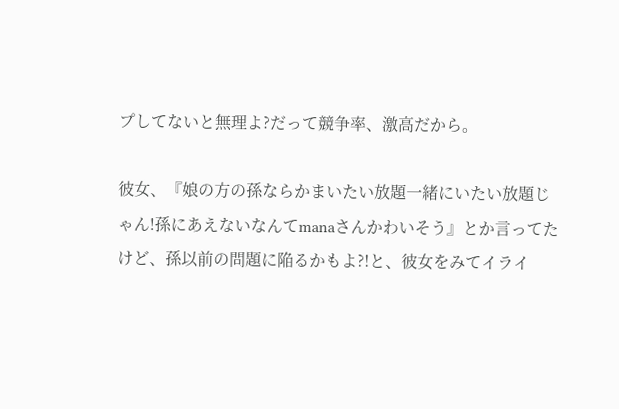プしてないと無理よ?だって競争率、激高だから。

彼女、『娘の方の孫ならかまいたい放題一緒にいたい放題じゃん!孫にあえないなんてmanaさんかわいそう』とか言ってたけど、孫以前の問題に陥るかもよ?!と、彼女をみてイライ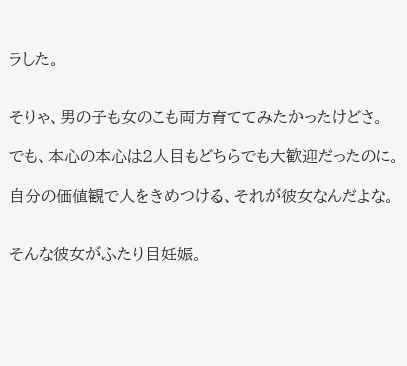ラした。


そりゃ、男の子も女のこも両方育ててみたかったけどさ。

でも、本心の本心は2人目もどちらでも大歓迎だったのに。

自分の価値観で人をきめつける、それが彼女なんだよな。


そんな彼女がふたり目妊娠。